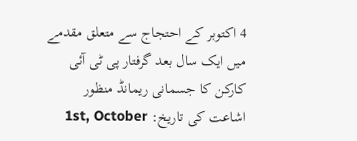4 اکتوبر کے احتجاج سے متعلق مقدمے میں ایک سال بعد گرفتار پی ٹی آئی کارکن کا جسمانی ریمانڈ منظور
اشاعت کی تاریخ: 1st, October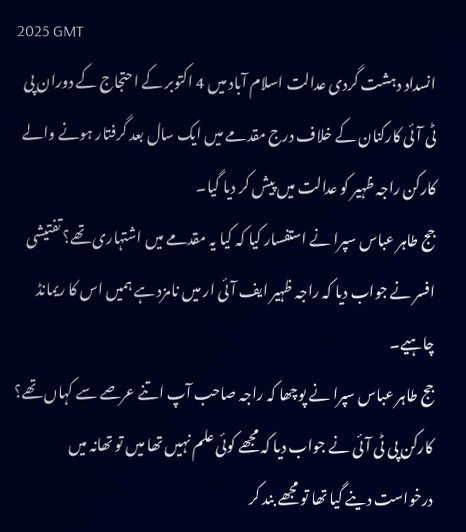2025 GMT
انسداد دہشت گردی عدالت اسلام آباد میں 4 اکتوبر کے احتجاج کے دوران پی ٹی آئی کارکنان کے خلاف درج مقدمے میں ایک سال بعد گرفتار ہونے والے کارکن راجہ ظہیر کو عدالت میں پیش کر دیا گیا۔
جج طاہر عباس سپرا نے استفسار کیا کہ کیا یہ مقدمے میں اشتہاری تھے؟ تفتیشی افسر نے جواب دیا کہ راجہ ظہیر ایف آئی ار میں نامزد ہے ہمیں اس کا ریمانڈ چاہیے۔
جج طاہر عباس سپرا نے پوچھا کہ راجہ صاحب آپ اتنے عرصے سے کہاں تھے؟ کارکن پی ٹی آئی نے جواب دیا کہ مجھے کوئی علم نہیں تھا میں تو تھانہ میں درخواست دینے گیا تھا تو مجھے بند کر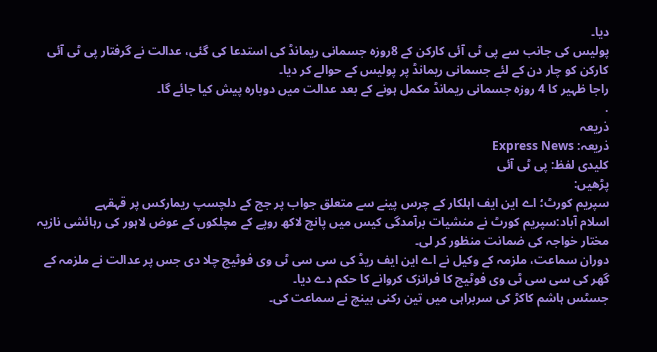دیا۔
پولیس کی جانب سے پی ٹی آئی کارکن کے 8روزہ جسمانی ریمانڈ کی استدعا کی گئی، عدالت نے گرفتار پی ٹی آئی کارکن کو چار دن کے لئے جسمانی ریمانڈ پر پولیس کے حوالے کر دیا۔
راجا ظہیر کا 4 روزہ جسمانی ریمانڈ مکمل ہونے کے بعد عدالت میں دوبارہ پیش کیا جائے گا۔
.
ذریعہ
ذریعہ: Express News
کلیدی لفظ: پی ٹی آئی
پڑھیں:
سپریم کورٹ؛ اے این ایف اہلکار کے چرس پینے سے متعلق جواب پر جج کے دلچسپ ریمارکس پر قہقہے
اسلام آباد:سپریم کورٹ نے منشیات برآمدگی کیس میں پانچ لاکھ روپے کے مچلکوں کے عوض لاہور کی رہائشی نازیہ مختار خواجہ کی ضمانت منظور کر لی۔
دوران سماعت، ملزمہ کے وکیل نے اے این ایف ریڈ کی سی سی ٹی وی فوٹیج چلا دی جس پر عدالت نے ملزمہ کے گھر کی سی سی ٹی وی فوٹیج کا فرانزک کروانے کا حکم دے دیا۔
جسٹس ہاشم کاکڑ کی سربراہی میں تین رکنی بینچ نے سماعت کی۔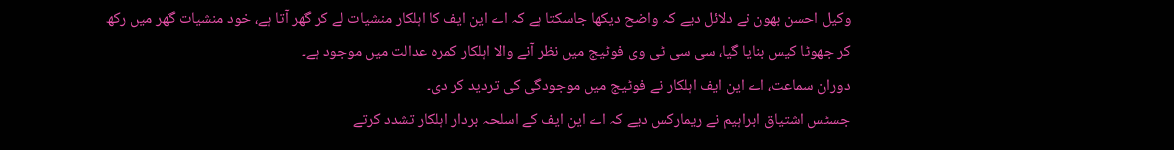وکیل احسن بھون نے دلائل دیے کہ واضح دیکھا جاسکتا ہے کہ اے این ایف کا اہلکار منشیات لے کر گھر آتا ہے، خود منشیات گھر میں رکھ کر جھوٹا کیس بنایا گیا، سی سی ٹی وی فوٹیج میں نظر آنے والا اہلکار کمرہ عدالت میں موجود ہے۔
دوران سماعت، اے این ایف اہلکار نے فوٹیج میں موجودگی کی تردید کر دی۔
جسٹس اشتیاق ابراہیم نے ریمارکس دیے کہ اے این ایف کے اسلحہ بردار اہلکار تشدد کرتے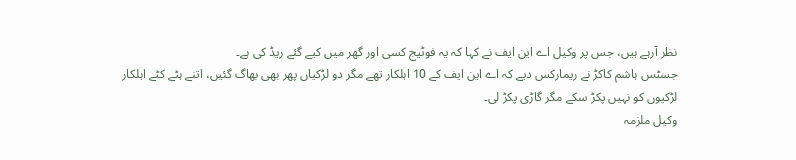نظر آرہے ہیں، جس پر وکیل اے این ایف نے کہا کہ یہ فوٹیج کسی اور گھر میں کیے گئے ریڈ کی ہے۔
جسٹس ہاشم کاکڑ نے ریمارکس دیے کہ اے این ایف کے 10 اہلکار تھے مگر دو لڑکیاں پھر بھی بھاگ گئیں، اتنے ہٹے کٹے اہلکار لڑکیوں کو نہیں پکڑ سکے مگر گاڑی پکڑ لی۔
وکیل ملزمہ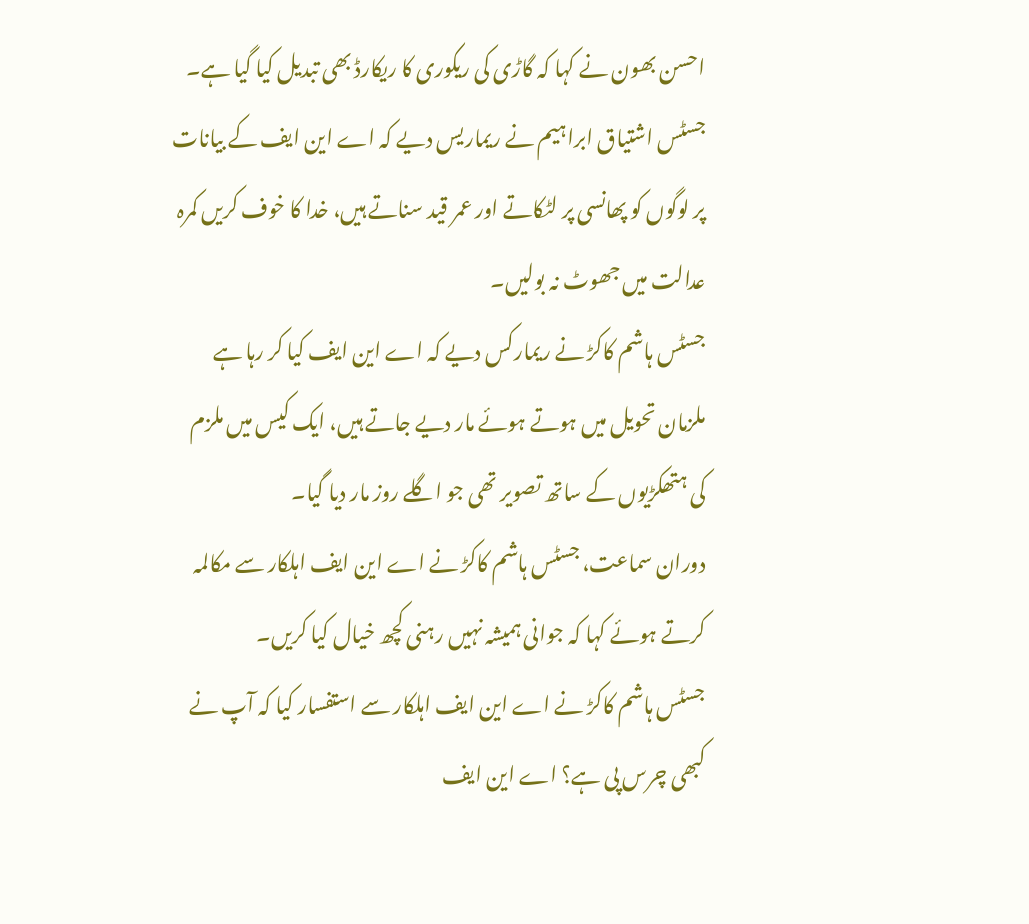احسن بھون نے کہا کہ گاڑی کی ریکوری کا ریکارڈ بھی تبدیل کیا گیا ہے۔
جسٹس اشتیاق ابراہیم نے ریماریس دیے کہ اے این ایف کے بیانات پر لوگوں کو پھانسی پر لٹکاتے اور عمر قید سناتے ہیں، خدا کا خوف کریں کمرہ عدالت میں جھوٹ نہ بولیں۔
جسٹس ہاشم کاکڑ نے ریمارکس دیے کہ اے این ایف کیا کر رہا ہے ملزمان تحویل میں ہوتے ہوئے مار دیے جاتے ہیں، ایک کیس میں ملزم کی ہتھکڑیوں کے ساتھ تصویر تھی جو اگلے روز مار دیا گیا۔
دوران سماعت، جسٹس ہاشم کاکڑ نے اے این ایف اہلکار سے مکالمہ کرتے ہوئے کہا کہ جوانی ہمیشہ نہیں رہنی کچھ خیال کیا کریں۔
جسٹس ہاشم کاکڑ نے اے این ایف اہلکار سے استفسار کیا کہ آپ نے کبھی چرس پی ہے؟ اے این ایف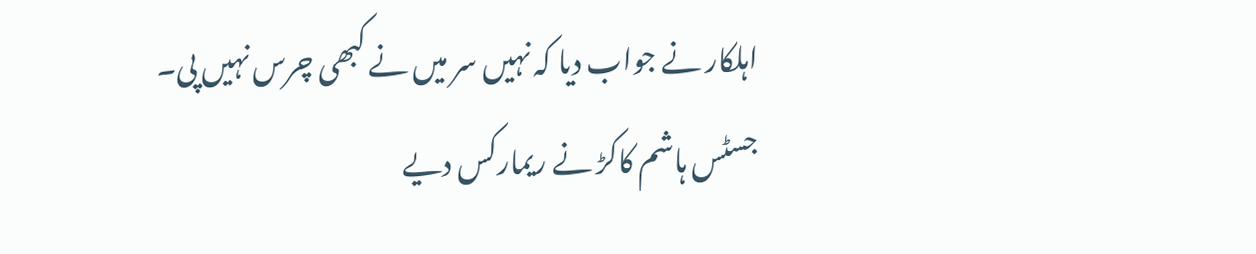اہلکار نے جواب دیا کہ نہیں سر میں نے کبھی چرس نہیں پی۔
جسٹس ہاشم کاکڑ نے ریمارکس دیے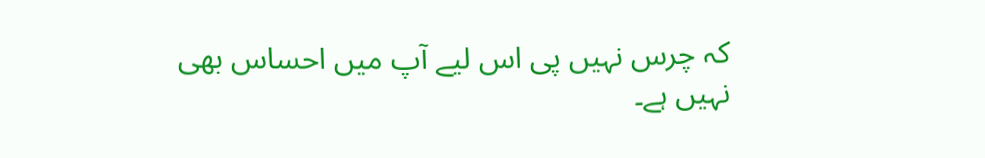کہ چرس نہیں پی اس لیے آپ میں احساس بھی نہیں ہے۔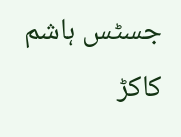جسٹس ہاشم کاکڑ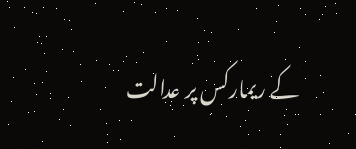کے ریمارکس پر عدالت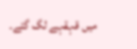میں قہقہے لگ گئے۔